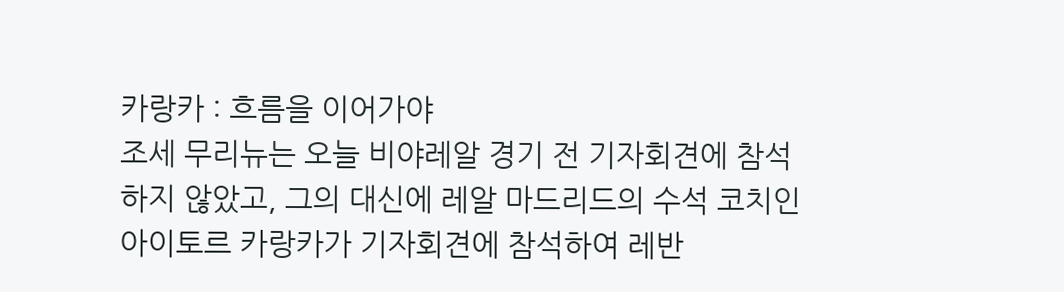카랑카 : 흐름을 이어가야
조세 무리뉴는 오늘 비야레알 경기 전 기자회견에 참석하지 않았고, 그의 대신에 레알 마드리드의 수석 코치인 아이토르 카랑카가 기자회견에 참석하여 레반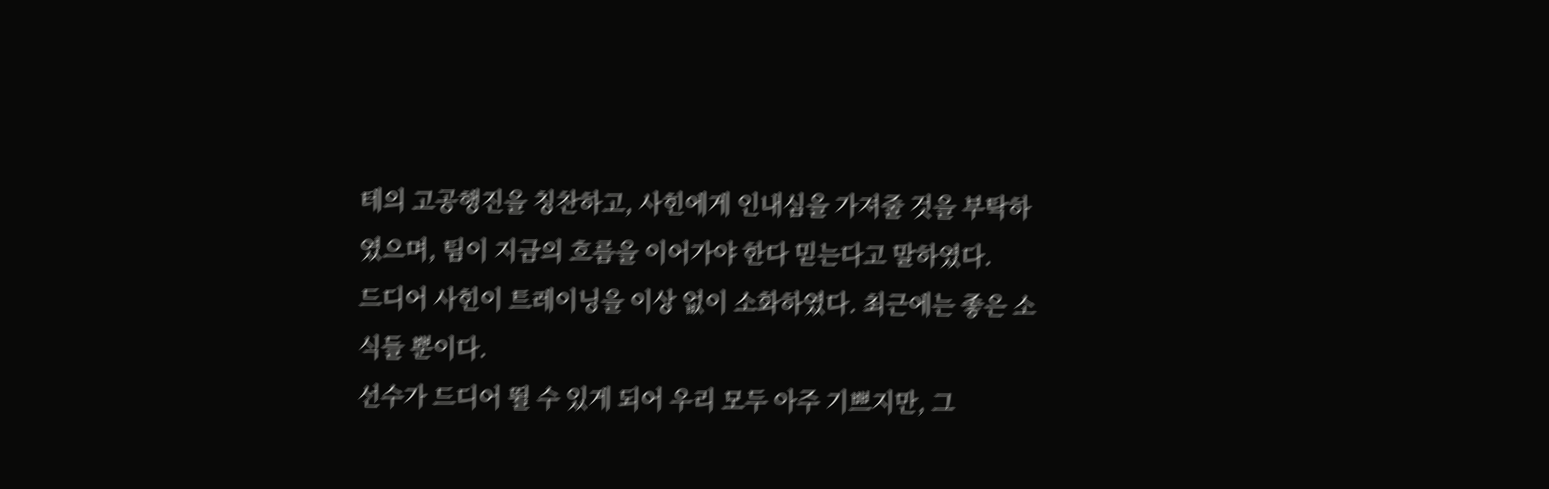테의 고공행진을 칭찬하고, 사힌에게 인내심을 가져줄 것을 부탁하였으며, 팀이 지금의 흐름을 이어가야 한다 믿는다고 말하였다.
드디어 사힌이 트레이닝을 이상 없이 소화하였다. 최근에는 좋은 소식들 뿐이다.
선수가 드디어 뛸 수 있게 되어 우리 모두 아주 기쁘지만, 그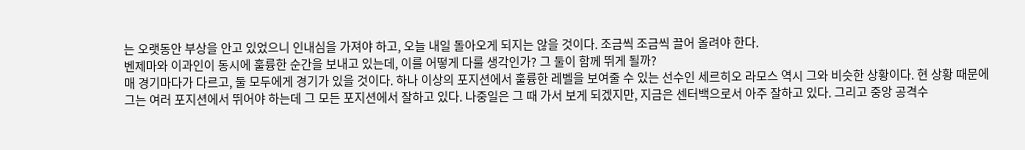는 오랫동안 부상을 안고 있었으니 인내심을 가져야 하고, 오늘 내일 돌아오게 되지는 않을 것이다. 조금씩 조금씩 끌어 올려야 한다.
벤제마와 이과인이 동시에 훌륭한 순간을 보내고 있는데, 이를 어떻게 다룰 생각인가? 그 둘이 함께 뛰게 될까?
매 경기마다가 다르고, 둘 모두에게 경기가 있을 것이다. 하나 이상의 포지션에서 훌륭한 레벨을 보여줄 수 있는 선수인 세르히오 라모스 역시 그와 비슷한 상황이다. 현 상황 때문에 그는 여러 포지션에서 뛰어야 하는데 그 모든 포지션에서 잘하고 있다. 나중일은 그 때 가서 보게 되겠지만, 지금은 센터백으로서 아주 잘하고 있다. 그리고 중앙 공격수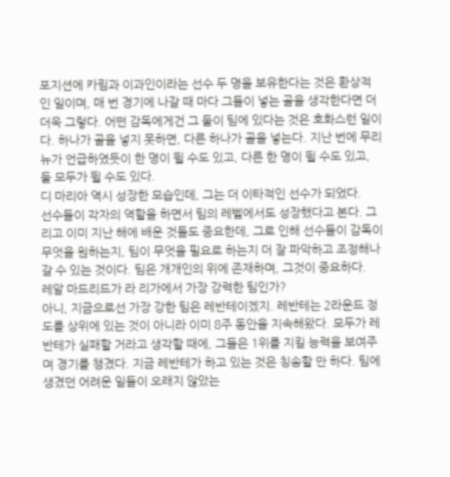포지션에 카림과 이과인이라는 선수 두 명을 보유한다는 것은 환상적인 일이며, 매 번 경기에 나갈 때 마다 그들이 넣는 골을 생각한다면 더더욱 그렇다. 어떤 감독에게건 그 둘이 팀에 있다는 것은 호화스런 일이다. 하나가 골을 넣지 못하면, 다른 하나가 골을 넣는다. 지난 번에 무리뉴가 언급하였듯이 한 명이 뛸 수도 있고, 다른 한 명이 뛸 수도 있고, 둘 모두가 뛸 수도 있다.
디 마리아 역시 성장한 모습인데, 그는 더 이타적인 선수가 되었다.
선수들이 각자의 역할을 하면서 팀의 레벨에서도 성장했다고 본다. 그리고 이미 지난 해에 배운 것들도 중요한데, 그로 인해 선수들이 감독이 무엇을 원하는지, 팀이 무엇을 필요로 하는지 더 잘 파악하고 조정해나갈 수 있는 것이다. 팀은 개개인의 위에 존재하며, 그것이 중요하다.
레알 마드리드가 라 리가에서 가장 강력한 팀인가?
아니, 지금으로선 가장 강한 팀은 레반테이겠지. 레반테는 2라운드 정도를 상위에 있는 것이 아니라 이미 8주 동안을 지속해왔다. 모두가 레반테가 실패할 거라고 생각할 때에, 그들은 1위를 지킬 능력을 보여주며 경기를 챙겼다. 지금 레반테가 하고 있는 것은 칭송할 만 하다. 팀에 생겼던 어려운 일들이 오래지 않았는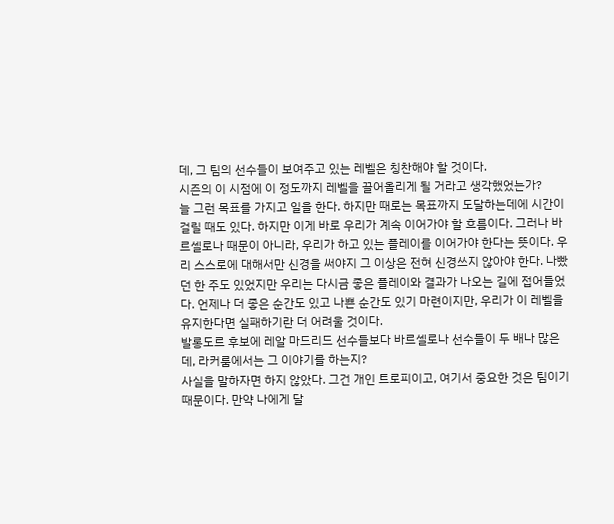데, 그 팀의 선수들이 보여주고 있는 레벨은 칭찬해야 할 것이다.
시즌의 이 시점에 이 정도까지 레벨을 끌어올리게 될 거라고 생각했었는가?
늘 그런 목표를 가지고 일을 한다. 하지만 때로는 목표까지 도달하는데에 시간이 걸릴 때도 있다. 하지만 이게 바로 우리가 계속 이어가야 할 흐름이다. 그러나 바르셀로나 때문이 아니라, 우리가 하고 있는 플레이를 이어가야 한다는 뜻이다. 우리 스스로에 대해서만 신경을 써야지 그 이상은 전혀 신경쓰지 않아야 한다. 나빴던 한 주도 있었지만 우리는 다시금 좋은 플레이와 결과가 나오는 길에 접어들었다. 언제나 더 좋은 순간도 있고 나쁜 순간도 있기 마련이지만, 우리가 이 레벨을 유지한다면 실패하기란 더 어려울 것이다.
발롱도르 후보에 레알 마드리드 선수들보다 바르셀로나 선수들이 두 배나 많은데, 라커룸에서는 그 이야기를 하는지?
사실을 말하자면 하지 않았다. 그건 개인 트로피이고, 여기서 중요한 것은 팀이기 때문이다. 만약 나에게 달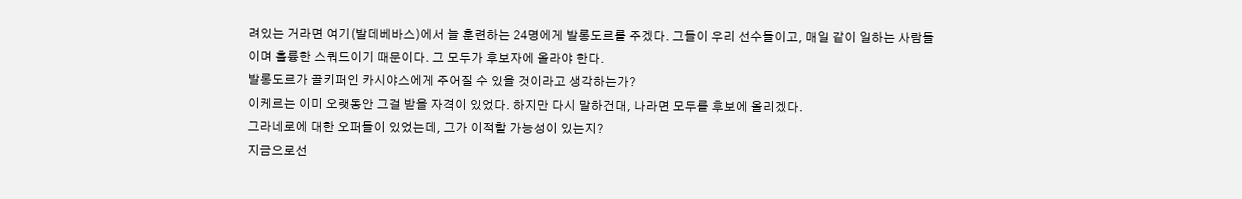려있는 거라면 여기(발데베바스)에서 늘 훈련하는 24명에게 발롱도르를 주겠다. 그들이 우리 선수들이고, 매일 같이 일하는 사람들이며 훌륭한 스쿼드이기 때문이다. 그 모두가 후보자에 올라야 한다.
발롱도르가 골키퍼인 카시야스에게 주어질 수 있을 것이라고 생각하는가?
이케르는 이미 오랫동안 그걸 받을 자격이 있었다. 하지만 다시 말하건대, 나라면 모두를 후보에 올리겠다.
그라네로에 대한 오퍼들이 있었는데, 그가 이적할 가능성이 있는지?
지금으로선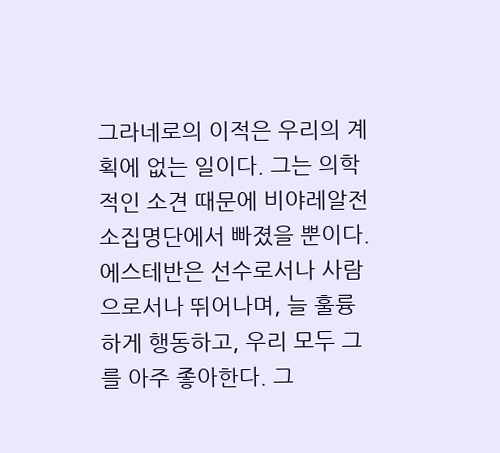그라네로의 이적은 우리의 계획에 없는 일이다. 그는 의학적인 소견 때문에 비야레알전 소집명단에서 빠졌을 뿐이다. 에스테반은 선수로서나 사람으로서나 뛰어나며, 늘 훌륭하게 행동하고, 우리 모두 그를 아주 좋아한다. 그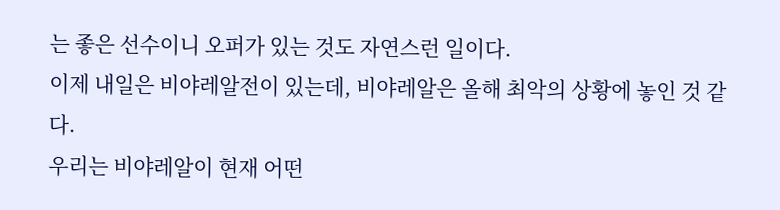는 좋은 선수이니 오퍼가 있는 것도 자연스런 일이다.
이제 내일은 비야레알전이 있는데, 비야레알은 올해 최악의 상황에 놓인 것 같다.
우리는 비야레알이 현재 어떤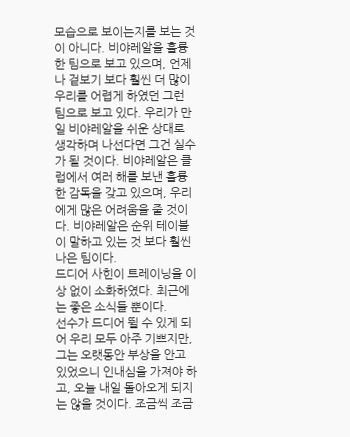모습으로 보이는지를 보는 것이 아니다. 비야레알을 훌륭한 팀으로 보고 있으며, 언제나 겉보기 보다 훨씬 더 많이 우리를 어렵게 하였던 그런 팀으로 보고 있다. 우리가 만일 비야레알을 쉬운 상대로 생각하며 나선다면 그건 실수가 될 것이다. 비야레알은 클럽에서 여러 해를 보낸 훌륭한 감독을 갖고 있으며, 우리에게 많은 어려움을 줄 것이다. 비야레알은 순위 테이블이 말하고 있는 것 보다 훨씬 나은 팀이다.
드디어 사힌이 트레이닝을 이상 없이 소화하였다. 최근에는 좋은 소식들 뿐이다.
선수가 드디어 뛸 수 있게 되어 우리 모두 아주 기쁘지만, 그는 오랫동안 부상을 안고 있었으니 인내심을 가져야 하고, 오늘 내일 돌아오게 되지는 않을 것이다. 조금씩 조금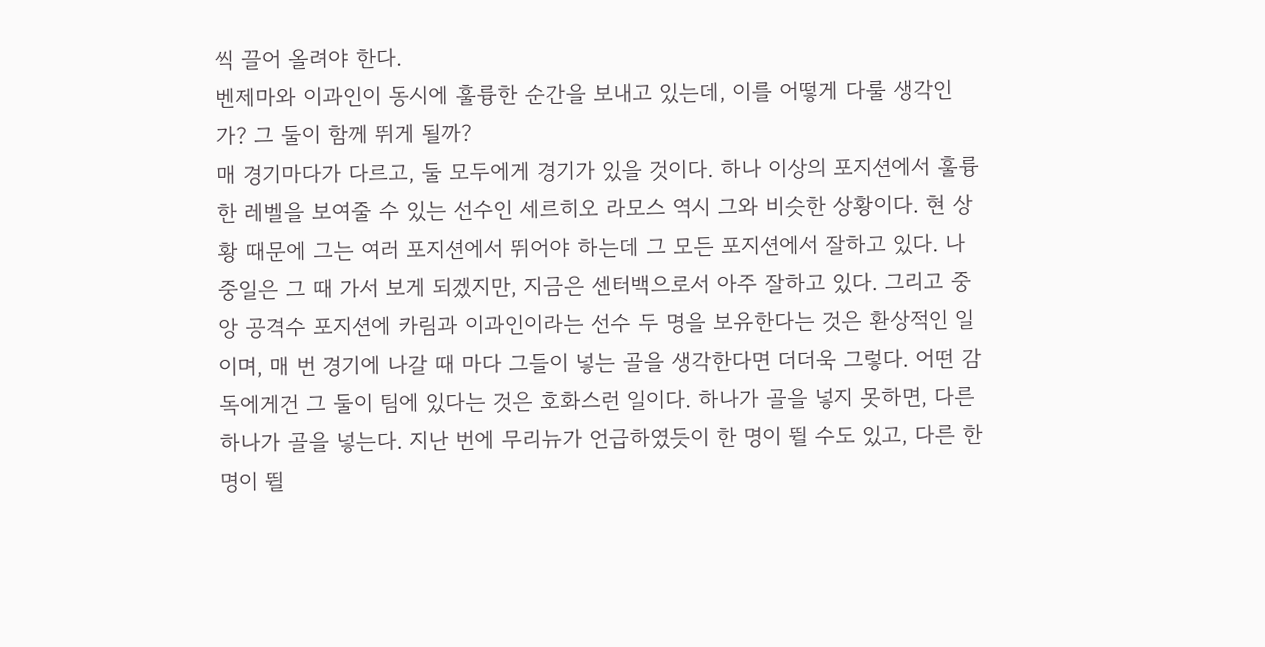씩 끌어 올려야 한다.
벤제마와 이과인이 동시에 훌륭한 순간을 보내고 있는데, 이를 어떻게 다룰 생각인가? 그 둘이 함께 뛰게 될까?
매 경기마다가 다르고, 둘 모두에게 경기가 있을 것이다. 하나 이상의 포지션에서 훌륭한 레벨을 보여줄 수 있는 선수인 세르히오 라모스 역시 그와 비슷한 상황이다. 현 상황 때문에 그는 여러 포지션에서 뛰어야 하는데 그 모든 포지션에서 잘하고 있다. 나중일은 그 때 가서 보게 되겠지만, 지금은 센터백으로서 아주 잘하고 있다. 그리고 중앙 공격수 포지션에 카림과 이과인이라는 선수 두 명을 보유한다는 것은 환상적인 일이며, 매 번 경기에 나갈 때 마다 그들이 넣는 골을 생각한다면 더더욱 그렇다. 어떤 감독에게건 그 둘이 팀에 있다는 것은 호화스런 일이다. 하나가 골을 넣지 못하면, 다른 하나가 골을 넣는다. 지난 번에 무리뉴가 언급하였듯이 한 명이 뛸 수도 있고, 다른 한 명이 뛸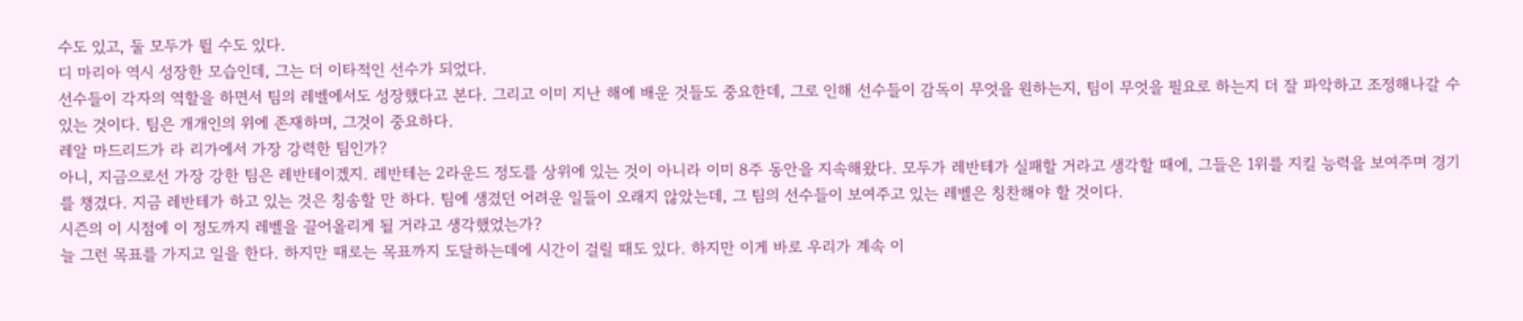수도 있고, 둘 모두가 뛸 수도 있다.
디 마리아 역시 성장한 모습인데, 그는 더 이타적인 선수가 되었다.
선수들이 각자의 역할을 하면서 팀의 레벨에서도 성장했다고 본다. 그리고 이미 지난 해에 배운 것들도 중요한데, 그로 인해 선수들이 감독이 무엇을 원하는지, 팀이 무엇을 필요로 하는지 더 잘 파악하고 조정해나갈 수 있는 것이다. 팀은 개개인의 위에 존재하며, 그것이 중요하다.
레알 마드리드가 라 리가에서 가장 강력한 팀인가?
아니, 지금으로선 가장 강한 팀은 레반테이겠지. 레반테는 2라운드 정도를 상위에 있는 것이 아니라 이미 8주 동안을 지속해왔다. 모두가 레반테가 실패할 거라고 생각할 때에, 그들은 1위를 지킬 능력을 보여주며 경기를 챙겼다. 지금 레반테가 하고 있는 것은 칭송할 만 하다. 팀에 생겼던 어려운 일들이 오래지 않았는데, 그 팀의 선수들이 보여주고 있는 레벨은 칭찬해야 할 것이다.
시즌의 이 시점에 이 정도까지 레벨을 끌어올리게 될 거라고 생각했었는가?
늘 그런 목표를 가지고 일을 한다. 하지만 때로는 목표까지 도달하는데에 시간이 걸릴 때도 있다. 하지만 이게 바로 우리가 계속 이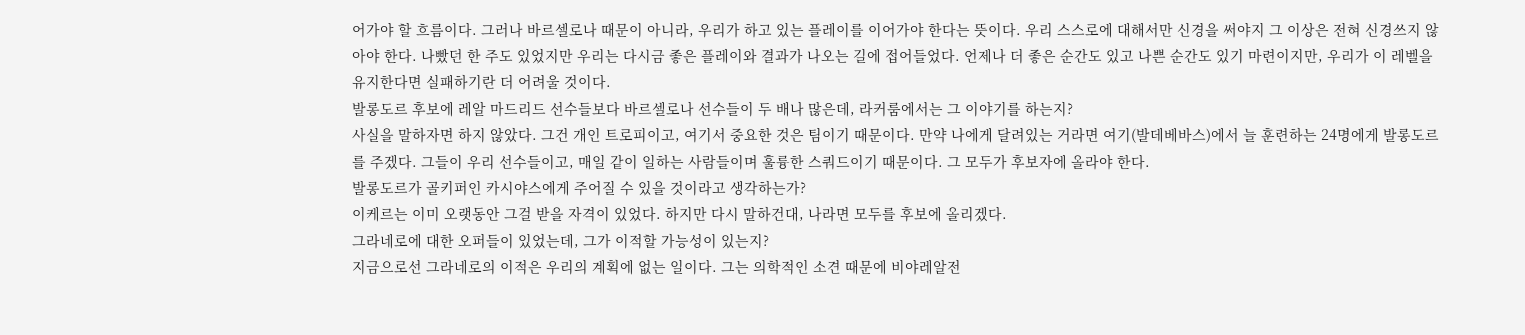어가야 할 흐름이다. 그러나 바르셀로나 때문이 아니라, 우리가 하고 있는 플레이를 이어가야 한다는 뜻이다. 우리 스스로에 대해서만 신경을 써야지 그 이상은 전혀 신경쓰지 않아야 한다. 나빴던 한 주도 있었지만 우리는 다시금 좋은 플레이와 결과가 나오는 길에 접어들었다. 언제나 더 좋은 순간도 있고 나쁜 순간도 있기 마련이지만, 우리가 이 레벨을 유지한다면 실패하기란 더 어려울 것이다.
발롱도르 후보에 레알 마드리드 선수들보다 바르셀로나 선수들이 두 배나 많은데, 라커룸에서는 그 이야기를 하는지?
사실을 말하자면 하지 않았다. 그건 개인 트로피이고, 여기서 중요한 것은 팀이기 때문이다. 만약 나에게 달려있는 거라면 여기(발데베바스)에서 늘 훈련하는 24명에게 발롱도르를 주겠다. 그들이 우리 선수들이고, 매일 같이 일하는 사람들이며 훌륭한 스쿼드이기 때문이다. 그 모두가 후보자에 올라야 한다.
발롱도르가 골키퍼인 카시야스에게 주어질 수 있을 것이라고 생각하는가?
이케르는 이미 오랫동안 그걸 받을 자격이 있었다. 하지만 다시 말하건대, 나라면 모두를 후보에 올리겠다.
그라네로에 대한 오퍼들이 있었는데, 그가 이적할 가능성이 있는지?
지금으로선 그라네로의 이적은 우리의 계획에 없는 일이다. 그는 의학적인 소견 때문에 비야레알전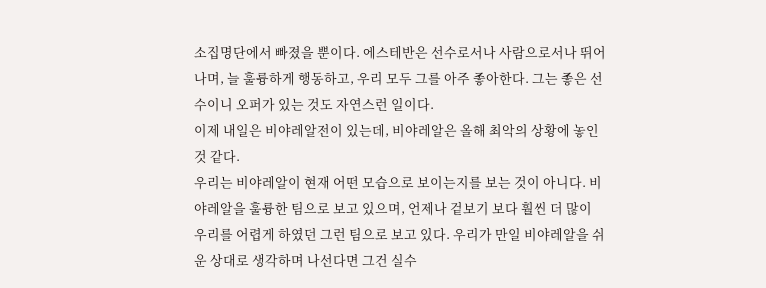소집명단에서 빠졌을 뿐이다. 에스테반은 선수로서나 사람으로서나 뛰어나며, 늘 훌륭하게 행동하고, 우리 모두 그를 아주 좋아한다. 그는 좋은 선수이니 오퍼가 있는 것도 자연스런 일이다.
이제 내일은 비야레알전이 있는데, 비야레알은 올해 최악의 상황에 놓인 것 같다.
우리는 비야레알이 현재 어떤 모습으로 보이는지를 보는 것이 아니다. 비야레알을 훌륭한 팀으로 보고 있으며, 언제나 겉보기 보다 훨씬 더 많이 우리를 어렵게 하였던 그런 팀으로 보고 있다. 우리가 만일 비야레알을 쉬운 상대로 생각하며 나선다면 그건 실수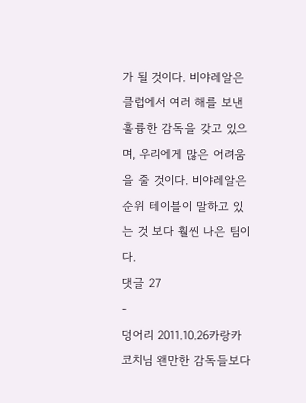가 될 것이다. 비야레알은 클럽에서 여러 해를 보낸 훌륭한 감독을 갖고 있으며, 우리에게 많은 어려움을 줄 것이다. 비야레알은 순위 테이블이 말하고 있는 것 보다 훨씬 나은 팀이다.
댓글 27
-
덩어리 2011.10.26카랑카 코치님 왠만한 감독들보다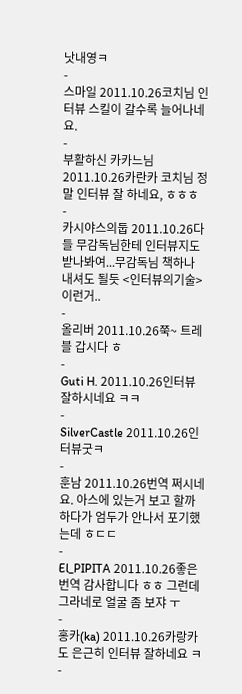낫내영ㅋ
-
스마일 2011.10.26코치님 인터뷰 스킬이 갈수록 늘어나네요.
-
부활하신 카카느님 2011.10.26카란카 코치님 정말 인터뷰 잘 하네요, ㅎㅎㅎ
-
카시야스의둡 2011.10.26다들 무감독님한테 인터뷰지도 받나봐여...무감독님 책하나 내셔도 될듯 <인터뷰의기술> 이런거..
-
올리버 2011.10.26쭉~ 트레블 갑시다 ㅎ
-
Guti H. 2011.10.26인터뷰 잘하시네요 ㅋㅋ
-
SilverCastle 2011.10.26인터뷰굿ㅋ
-
훈남 2011.10.26번역 쩌시네요. 아스에 있는거 보고 할까하다가 엄두가 안나서 포기했는데 ㅎㄷㄷ
-
El_PIPITA 2011.10.26좋은 번역 감사합니다 ㅎㅎ 그런데 그라네로 얼굴 좀 보쟈 ㅜ
-
홍카(ka) 2011.10.26카랑카도 은근히 인터뷰 잘하네요 ㅋ
-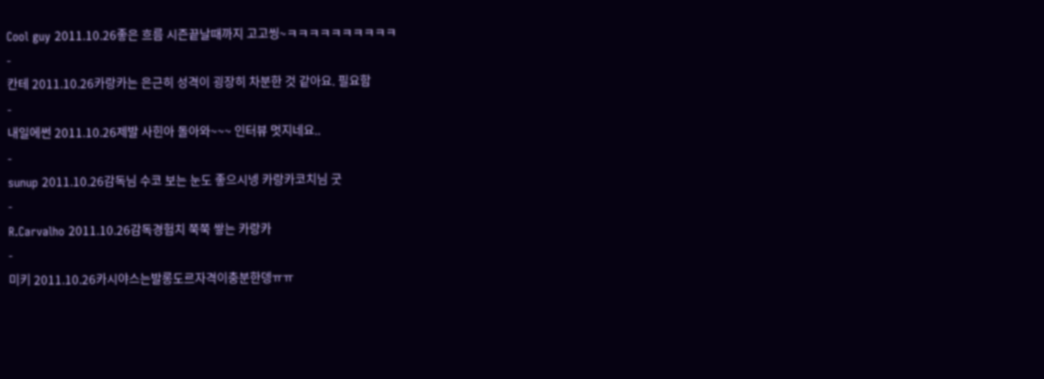Cool guy 2011.10.26좋은 흐름 시즌끝날때까지 고고씽~ㅋㅋㅋㅋㅋㅋㅋㅋㅋㅋ
-
칸테 2011.10.26카랑카는 은근히 성격이 굉장히 차분한 것 같아요. 필요함
-
내일에썬 2011.10.26제발 사힌아 돌아와~~~ 인터뷰 멋지네요..
-
sunup 2011.10.26감독님 수코 보는 눈도 좋으시넹 카랑카코치님 굿
-
R.Carvalho 2011.10.26감독경험치 쭉쭉 쌓는 카랑카
-
미키 2011.10.26카시야스는발롱도르자격이충분한뎅ㅠㅠ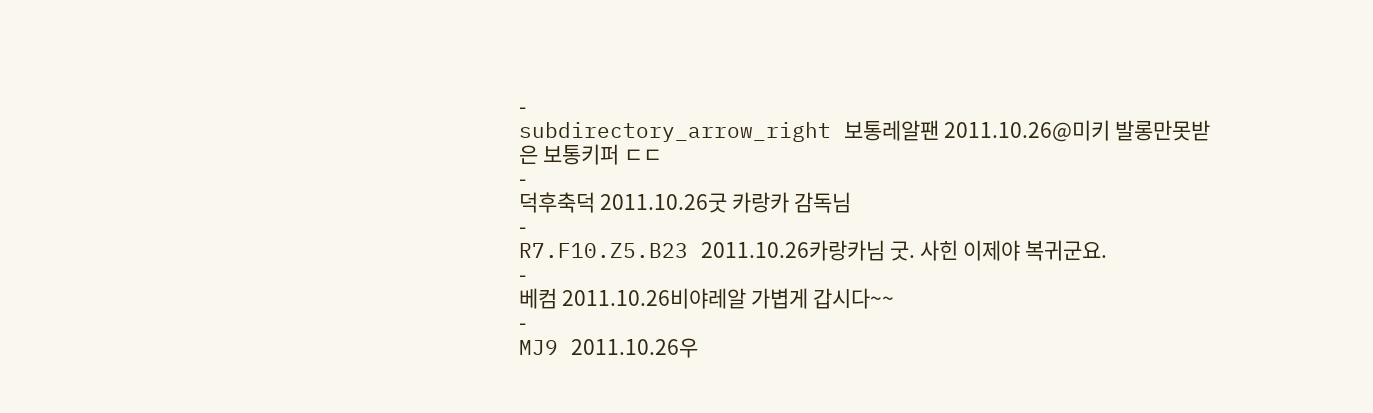-
subdirectory_arrow_right 보통레알팬 2011.10.26@미키 발롱만못받은 보통키퍼 ㄷㄷ
-
덕후축덕 2011.10.26굿 카랑카 감독님
-
R7.F10.Z5.B23 2011.10.26카랑카님 굿. 사힌 이제야 복귀군요.
-
베컴 2011.10.26비야레알 가볍게 갑시다~~
-
MJ9 2011.10.26우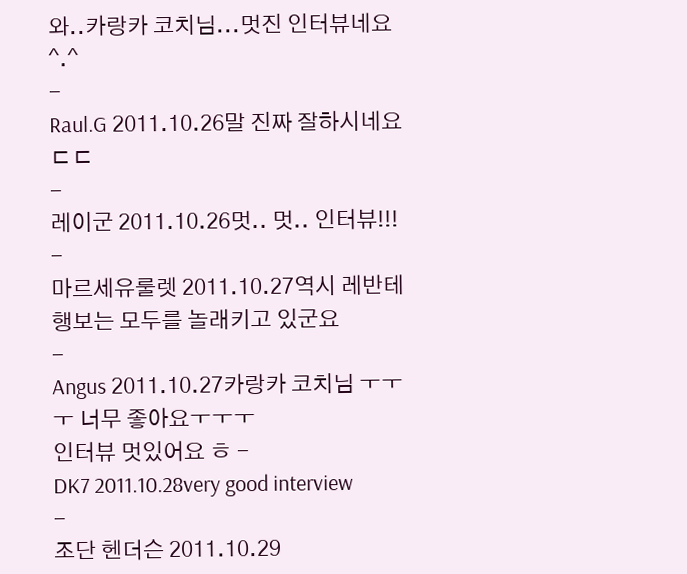와..카랑카 코치님...멋진 인터뷰네요^.^
-
Raul.G 2011.10.26말 진짜 잘하시네요ㄷㄷ
-
레이군 2011.10.26멋.. 멋.. 인터뷰!!!
-
마르세유룰렛 2011.10.27역시 레반테 행보는 모두를 놀래키고 있군요
-
Angus 2011.10.27카랑카 코치님 ㅜㅜㅜ 너무 좋아요ㅜㅜㅜ
인터뷰 멋있어요 ㅎ -
DK7 2011.10.28very good interview
-
조단 헨더슨 2011.10.29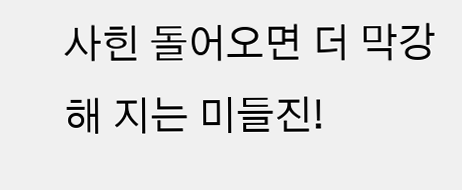사힌 돌어오면 더 막강해 지는 미들진!